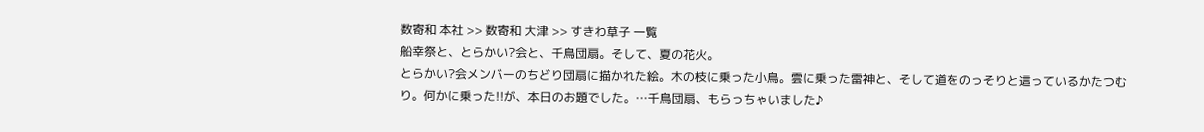数寄和 本社 >> 数寄和 大津 >> すきわ草子 一覧
船幸祭と、とらかい?会と、千鳥団扇。そして、夏の花火。
とらかい?会メンバーのちどり団扇に描かれた絵。木の枝に乗った小鳥。雲に乗った雷神と、そして道をのっそりと這っているかたつむり。何かに乗った!!が、本日のお題でした。…千鳥団扇、もらっちゃいました♪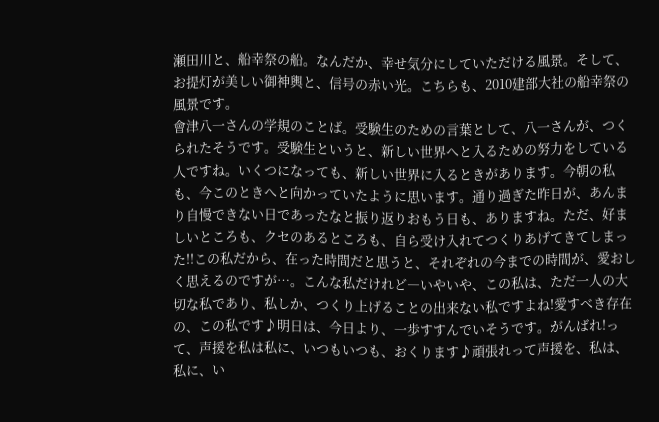瀬田川と、船幸祭の船。なんだか、幸せ気分にしていただける風景。そして、お提灯が美しい御神輿と、信号の赤い光。こちらも、2010建部大社の船幸祭の風景です。
會津八一さんの学規のことば。受験生のための言葉として、八一さんが、つくられたそうです。受験生というと、新しい世界へと入るための努力をしている人ですね。いくつになっても、新しい世界に入るときがあります。今朝の私も、今このときへと向かっていたように思います。通り過ぎた昨日が、あんまり自慢できない日であったなと振り返りおもう日も、ありますね。ただ、好ましいところも、クセのあるところも、自ら受け入れてつくりあげてきてしまった!!この私だから、在った時間だと思うと、それぞれの今までの時間が、愛おしく思えるのですが…。こんな私だけれど―いやいや、この私は、ただ一人の大切な私であり、私しか、つくり上げることの出来ない私ですよね!愛すべき存在の、この私です♪明日は、今日より、一歩すすんでいそうです。がんばれ!って、声援を私は私に、いつもいつも、おくります♪頑張れって声援を、私は、私に、い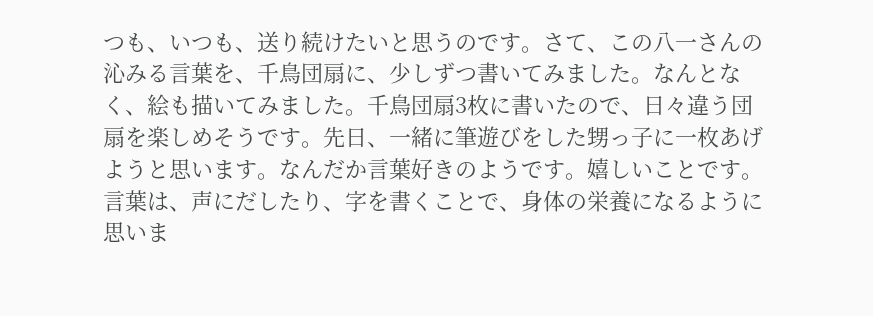つも、いつも、送り続けたいと思うのです。さて、この八一さんの沁みる言葉を、千鳥団扇に、少しずつ書いてみました。なんとなく、絵も描いてみました。千鳥団扇3枚に書いたので、日々違う団扇を楽しめそうです。先日、一緒に筆遊びをした甥っ子に一枚あげようと思います。なんだか言葉好きのようです。嬉しいことです。言葉は、声にだしたり、字を書くことで、身体の栄養になるように思いま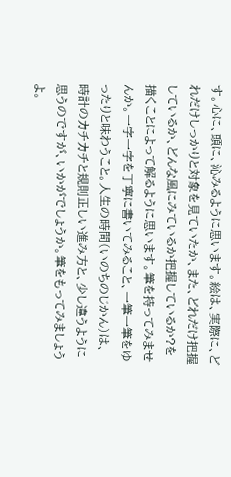す。心に、頭に、沁みるように思います。絵は、実際に、どれだけしっかりと対象を見ていたか、また、どれだけ把握しているか、どんな風にみているか把握しているか?を描くことによって解るように思います。筆を持ってみませんか。一字一字を丁寧に書いてみること、一筆一筆をゆったりと味わうこと。人生の時間(いのちのじかん)は、時計のカチカチと規則正しい進み方と、少し違うように思うのですが、いかがでしょうか。筆をもってみましょうよ。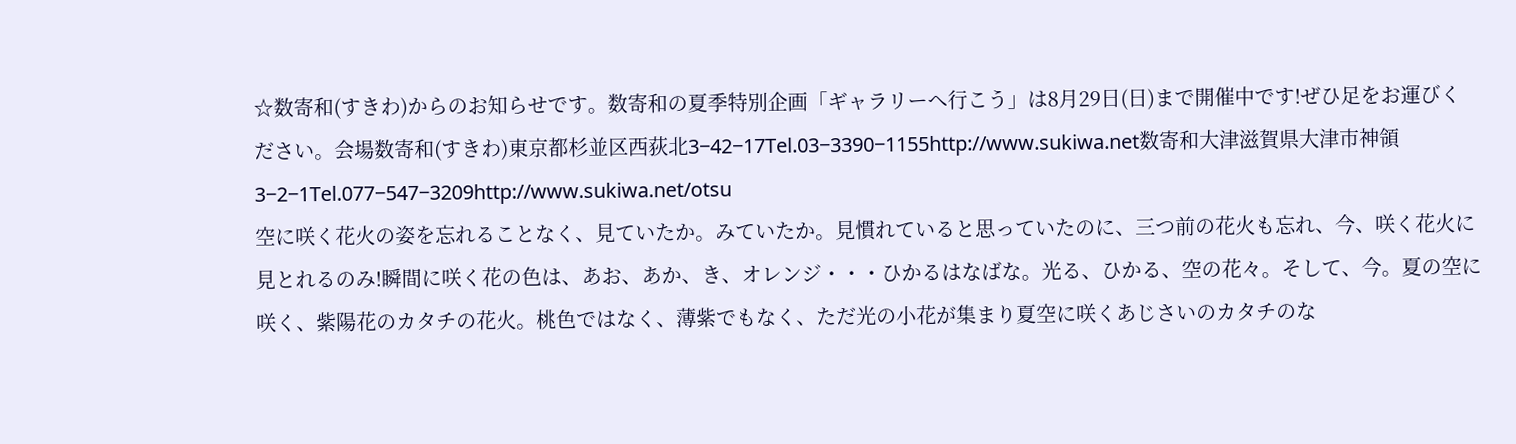☆数寄和(すきわ)からのお知らせです。数寄和の夏季特別企画「ギャラリーへ行こう」は8月29日(日)まで開催中です!ぜひ足をお運びください。会場数寄和(すきわ)東京都杉並区西荻北3−42−17Tel.03−3390−1155http://www.sukiwa.net数寄和大津滋賀県大津市神領3−2−1Tel.077−547−3209http://www.sukiwa.net/otsu
空に咲く花火の姿を忘れることなく、見ていたか。みていたか。見慣れていると思っていたのに、三つ前の花火も忘れ、今、咲く花火に見とれるのみ!瞬間に咲く花の色は、あお、あか、き、オレンジ・・・ひかるはなばな。光る、ひかる、空の花々。そして、今。夏の空に咲く、紫陽花のカタチの花火。桃色ではなく、薄紫でもなく、ただ光の小花が集まり夏空に咲くあじさいのカタチのな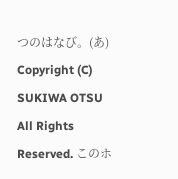つのはなび。(あ)
Copyright (C) SUKIWA OTSU All Rights Reserved. このホ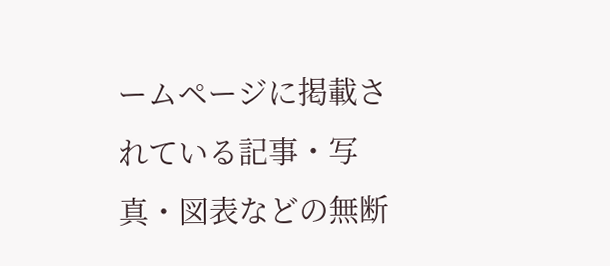ームページに掲載されている記事・写真・図表などの無断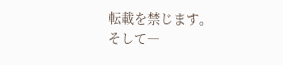転載を禁じます。
そして―